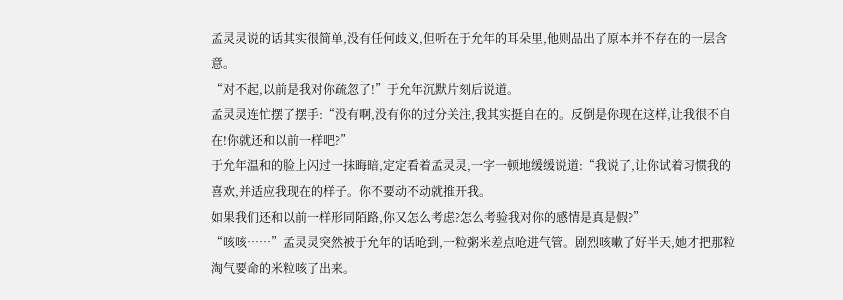孟灵灵说的话其实很简单,没有任何歧义,但听在于允年的耳朵里,他则品出了原本并不存在的一层含意。
“对不起,以前是我对你疏忽了!”于允年沉默片刻后说道。
孟灵灵连忙摆了摆手:“没有啊,没有你的过分关注,我其实挺自在的。反倒是你现在这样,让我很不自在!你就还和以前一样吧?”
于允年温和的脸上闪过一抹晦暗,定定看着孟灵灵,一字一顿地缓缓说道:“我说了,让你试着习惯我的喜欢,并适应我现在的样子。你不要动不动就推开我。
如果我们还和以前一样形同陌路,你又怎么考虑?怎么考验我对你的感情是真是假?”
“咳咳……”孟灵灵突然被于允年的话呛到,一粒粥米差点呛进气管。剧烈咳嗽了好半天,她才把那粒淘气要命的米粒咳了出来。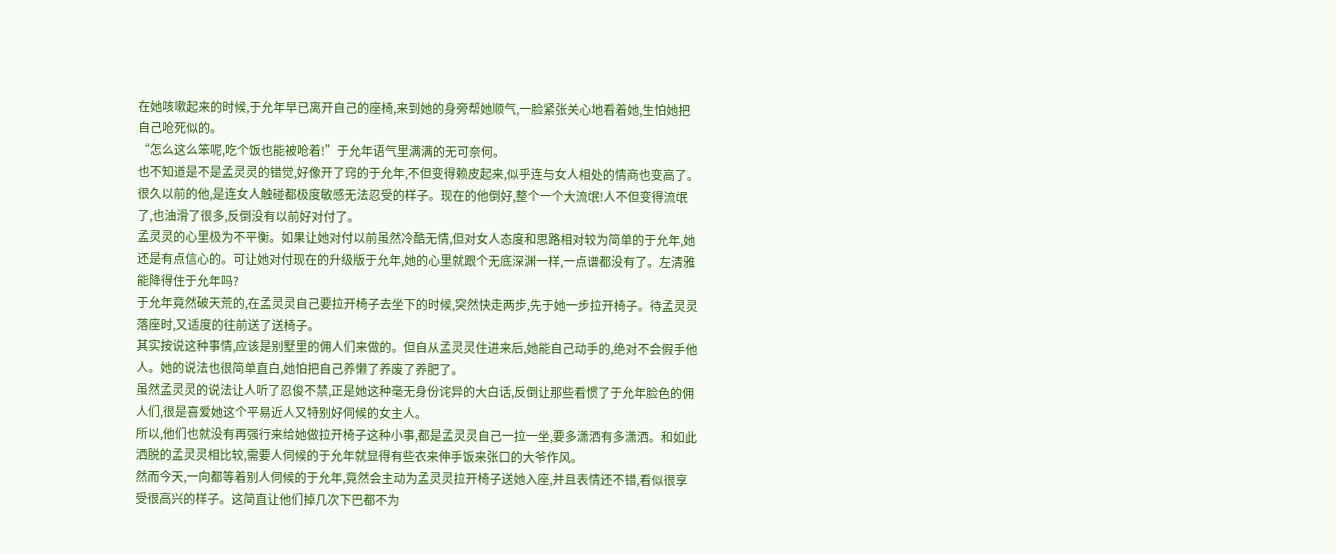在她咳嗽起来的时候,于允年早已离开自己的座椅,来到她的身旁帮她顺气,一脸紧张关心地看着她,生怕她把自己呛死似的。
“怎么这么笨呢,吃个饭也能被呛着!”于允年语气里满满的无可奈何。
也不知道是不是孟灵灵的错觉,好像开了窍的于允年,不但变得赖皮起来,似乎连与女人相处的情商也变高了。
很久以前的他,是连女人触碰都极度敏感无法忍受的样子。现在的他倒好,整个一个大流氓!人不但变得流氓了,也油滑了很多,反倒没有以前好对付了。
孟灵灵的心里极为不平衡。如果让她对付以前虽然冷酷无情,但对女人态度和思路相对较为简单的于允年,她还是有点信心的。可让她对付现在的升级版于允年,她的心里就跟个无底深渊一样,一点谱都没有了。左清雅能降得住于允年吗?
于允年竟然破天荒的,在孟灵灵自己要拉开椅子去坐下的时候,突然快走两步,先于她一步拉开椅子。待孟灵灵落座时,又适度的往前送了送椅子。
其实按说这种事情,应该是别墅里的佣人们来做的。但自从孟灵灵住进来后,她能自己动手的,绝对不会假手他人。她的说法也很简单直白,她怕把自己养懒了养废了养肥了。
虽然孟灵灵的说法让人听了忍俊不禁,正是她这种毫无身份诧异的大白话,反倒让那些看惯了于允年脸色的佣人们,很是喜爱她这个平易近人又特别好伺候的女主人。
所以,他们也就没有再强行来给她做拉开椅子这种小事,都是孟灵灵自己一拉一坐,要多潇洒有多潇洒。和如此洒脱的孟灵灵相比较,需要人伺候的于允年就显得有些衣来伸手饭来张口的大爷作风。
然而今天,一向都等着别人伺候的于允年,竟然会主动为孟灵灵拉开椅子送她入座,并且表情还不错,看似很享受很高兴的样子。这简直让他们掉几次下巴都不为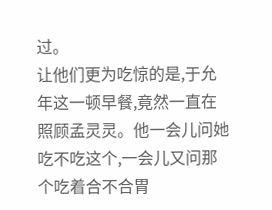过。
让他们更为吃惊的是,于允年这一顿早餐,竟然一直在照顾孟灵灵。他一会儿问她吃不吃这个,一会儿又问那个吃着合不合胃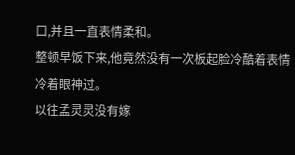口,并且一直表情柔和。
整顿早饭下来,他竟然没有一次板起脸冷酷着表情冷着眼神过。
以往孟灵灵没有嫁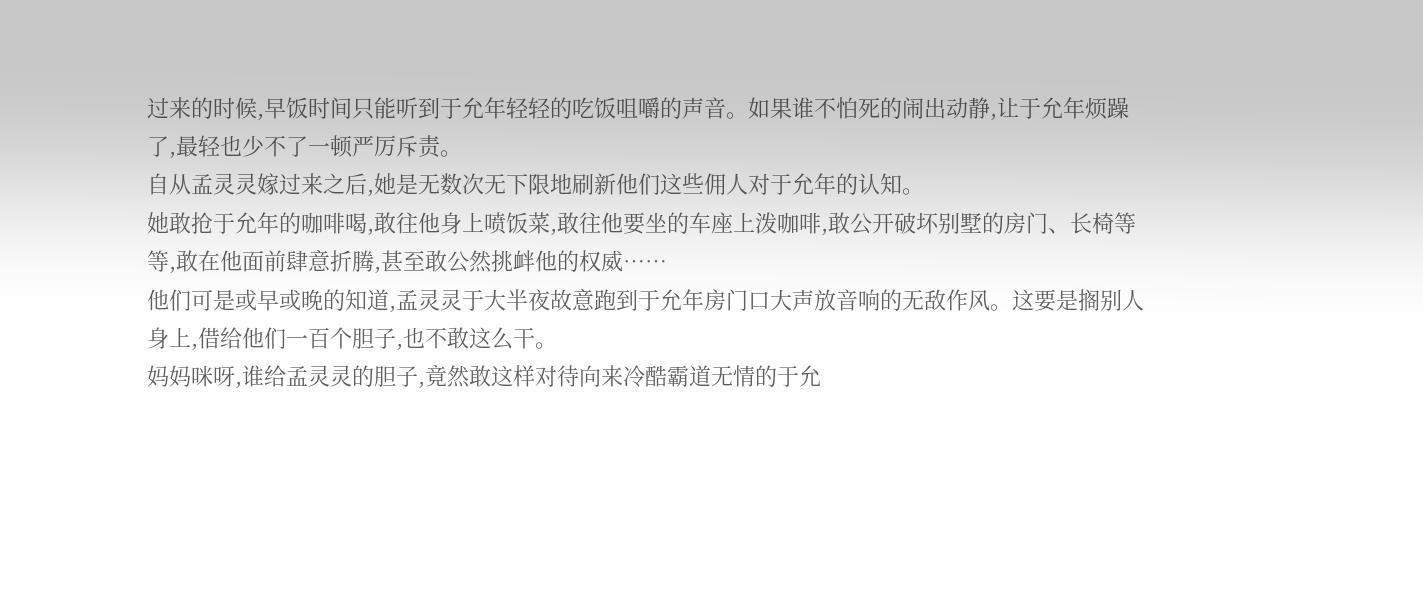过来的时候,早饭时间只能听到于允年轻轻的吃饭咀嚼的声音。如果谁不怕死的闹出动静,让于允年烦躁了,最轻也少不了一顿严厉斥责。
自从孟灵灵嫁过来之后,她是无数次无下限地刷新他们这些佣人对于允年的认知。
她敢抢于允年的咖啡喝,敢往他身上喷饭菜,敢往他要坐的车座上泼咖啡,敢公开破坏别墅的房门、长椅等等,敢在他面前肆意折腾,甚至敢公然挑衅他的权威……
他们可是或早或晚的知道,孟灵灵于大半夜故意跑到于允年房门口大声放音响的无敌作风。这要是搁别人身上,借给他们一百个胆子,也不敢这么干。
妈妈咪呀,谁给孟灵灵的胆子,竟然敢这样对待向来冷酷霸道无情的于允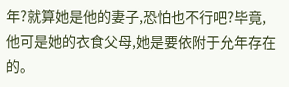年?就算她是他的妻子,恐怕也不行吧?毕竟,他可是她的衣食父母,她是要依附于允年存在的。